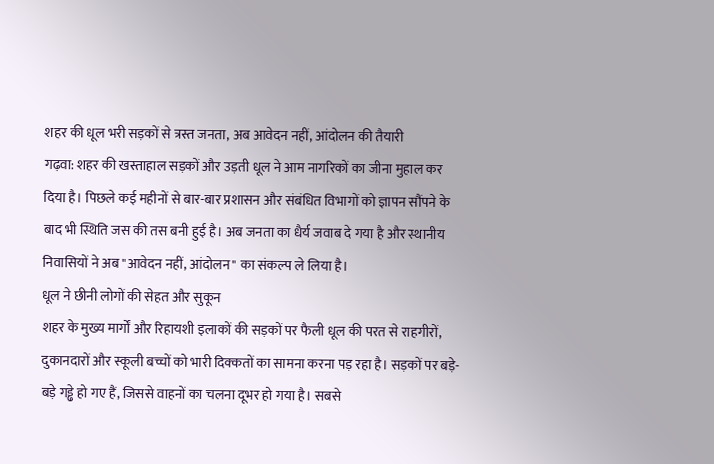शहर की धूल भरी सड़कों से त्रस्त जनता, अब आवेदन नहीं, आंदोलन की तैयारी
गढ़वा: शहर की खस्ताहाल सड़कों और उड़ती धूल ने आम नागरिकों का जीना मुहाल कर दिया है। पिछले कई महीनों से बार-बार प्रशासन और संबंधित विभागों को ज्ञापन सौंपने के बाद भी स्थिति जस की तस बनी हुई है। अब जनता का धैर्य जवाब दे गया है और स्थानीय निवासियों ने अब "आवेदन नहीं, आंदोलन" का संकल्प ले लिया है।
धूल ने छीनी लोगों की सेहत और सुकून
शहर के मुख्य मार्गों और रिहायशी इलाकों की सड़कों पर फैली धूल की परत से राहगीरों, दुकानदारों और स्कूली बच्चों को भारी दिक्कतों का सामना करना पड़ रहा है। सड़कों पर बड़े-बड़े गड्ढे हो गए हैं, जिससे वाहनों का चलना दूभर हो गया है। सबसे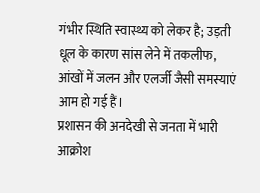गंभीर स्थिति स्वास्थ्य को लेकर है; उड़ती धूल के कारण सांस लेने में तकलीफ, आंखों में जलन और एलर्जी जैसी समस्याएं आम हो गई हैं।
प्रशासन की अनदेखी से जनता में भारी आक्रोश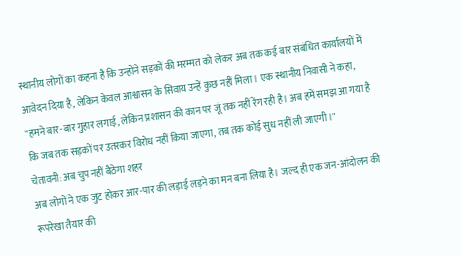स्थानीय लोगों का कहना है कि उन्होंने सड़कों की मरम्मत को लेकर अब तक कई बार संबंधित कार्यालयों में आवेदन दिया है, लेकिन केवल आश्वासन के सिवाय उन्हें कुछ नहीं मिला। एक स्थानीय निवासी ने कहा, "हमने बार-बार गुहार लगाई, लेकिन प्रशासन की कान पर जूं तक नहीं रेंग रही है। अब हमें समझ आ गया है कि जब तक सड़कों पर उतरकर विरोध नहीं किया जाएगा, तब तक कोई सुध नहीं ली जाएगी।"
चेतावनी: अब चुप नहीं बैठेगा शहर
अब लोगों ने एक जुट होकर आर-पार की लड़ाई लड़ने का मन बना लिया है। जल्द ही एक जन-आंदोलन की रूपरेखा तैयार की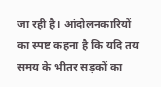जा रही है। आंदोलनकारियों का स्पष्ट कहना है कि यदि तय समय के भीतर सड़कों का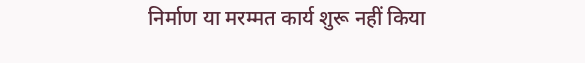निर्माण या मरम्मत कार्य शुरू नहीं किया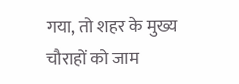गया, तो शहर के मुख्य चौराहों को जाम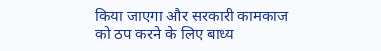किया जाएगा और सरकारी कामकाज को ठप करने के लिए बाध्य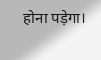होना पड़ेगा।